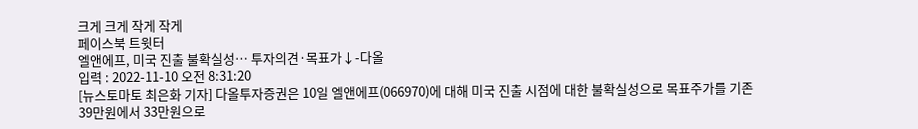크게 크게 작게 작게
페이스북 트윗터
엘앤에프, 미국 진출 불확실성… 투자의견·목표가↓-다올
입력 : 2022-11-10 오전 8:31:20
[뉴스토마토 최은화 기자] 다올투자증권은 10일 엘앤에프(066970)에 대해 미국 진출 시점에 대한 불확실성으로 목표주가를 기존 39만원에서 33만원으로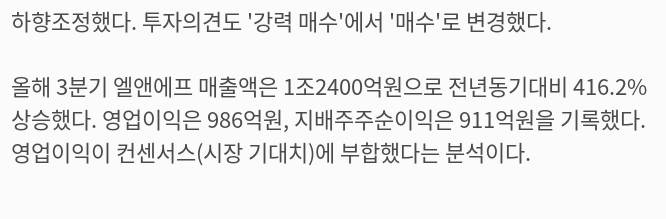하향조정했다. 투자의견도 '강력 매수'에서 '매수'로 변경했다.

올해 3분기 엘앤에프 매출액은 1조2400억원으로 전년동기대비 416.2% 상승했다. 영업이익은 986억원, 지배주주순이익은 911억원을 기록했다. 영업이익이 컨센서스(시장 기대치)에 부합했다는 분석이다.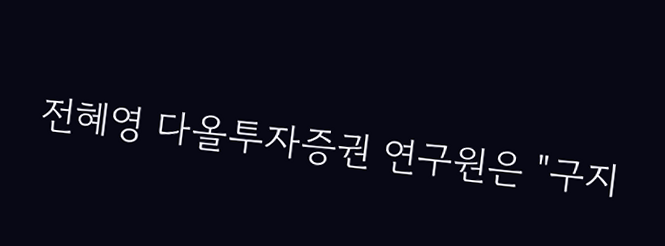전혜영 다올투자증권 연구원은 "구지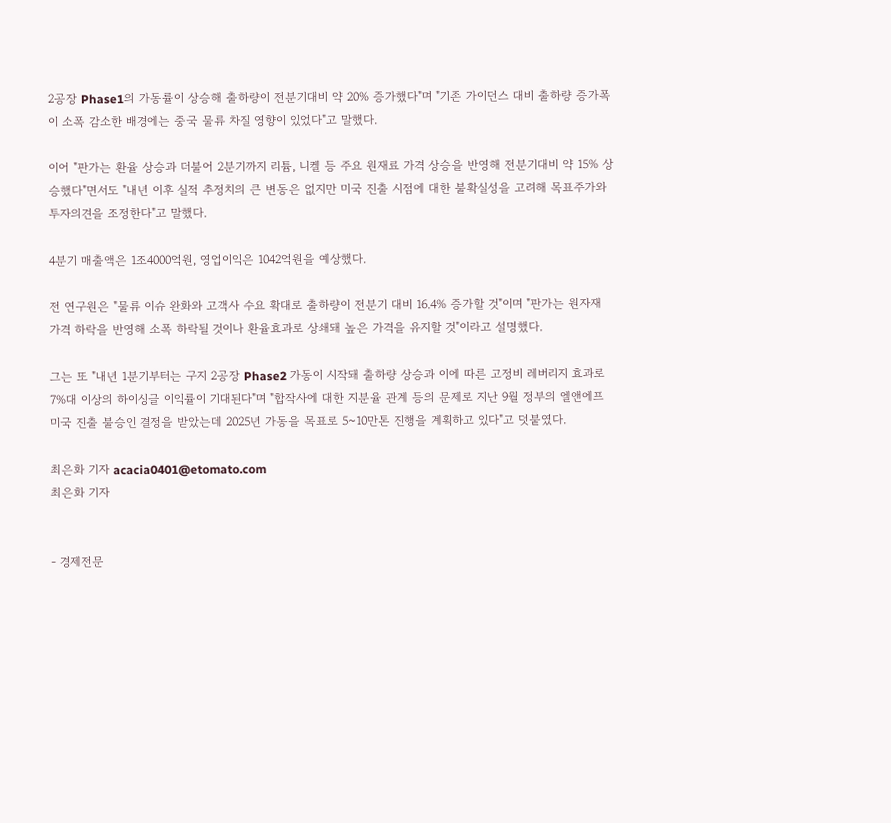2공장 Phase1의 가동률이 상승해 출하량이 전분기대비 약 20% 증가했다"며 "기존 가이던스 대비 출하량 증가폭이 소폭 감소한 배경에는 중국 물류 차질 영향이 있었다"고 말했다.

이어 "판가는 환율 상승과 더불어 2분기까지 리튬, 니켈 등 주요 원재료 가격 상승을 반영해 전분기대비 약 15% 상승했다"면서도 "내년 이후 실적 추정치의 큰 변동은 없지만 미국 진출 시점에 대한 불확실성을 고려해 목표주가와 투자의견을 조정한다"고 말했다.

4분기 매출액은 1조4000억원, 영업이익은 1042억원을 예상했다.

전 연구원은 "물류 이슈 완화와 고객사 수요 확대로 출하량이 전분기 대비 16.4% 증가할 것"이며 "판가는 원자재 가격 하락을 반영해 소폭 하락될 것이나 환율효과로 상쇄돼 높은 가격을 유지할 것"이라고 설명했다.

그는 또 "내년 1분기부터는 구지 2공장 Phase2 가동이 시작돼 출하량 상승과 이에 따른 고정비 레버리지 효과로 7%대 이상의 하이싱글 이익률이 기대된다"며 "합작사에 대한 지분율 관계 등의 문제로 지난 9월 정부의 엘앤에프 미국 진출 불승인 결정을 받았는데 2025년 가동을 목표로 5~10만톤 진행을 계획하고 있다"고 덧붙였다.

최은화 기자 acacia0401@etomato.com
최은화 기자


- 경제전문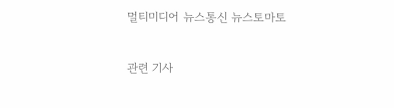멀티미디어 뉴스통신 뉴스토마토

관련 기사